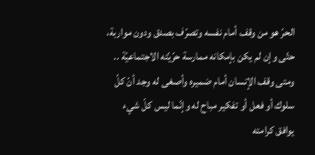الحرّ هو من وقف أمام نفسه وتصرّف بصدق ودون مواربة، حتّى وإن لم يكن بإمكانه ممارسة حرّيّته الاجتماعيّة .. ومتى وقف الإنسان أمام ضميره وأصغى له وجد أنّ كلّ سلوك أو فعل أو تفكير مباح له وإنّما ليس كلّ شيء يوافق كرامته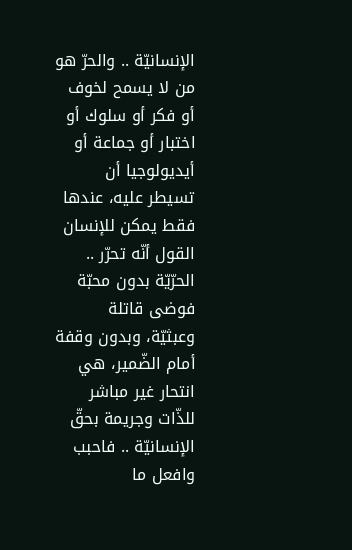الإنسانيّة .. والحرّ هو من لا يسمح لخوف أو فكر أو سلوك أو اختبار أو جماعة أو أيديولوجيا أن تسيطر عليه، عندها فقط يمكن للإنسان القول أنّه تحرّر .. الحرّيّة بدون محبّة فوضى قاتلة وعبثيّة، وبدون وقفة أمام الضّمير، هي انتحار غير مباشر للذّات وجريمة بحقّ الإنسانيّة .. فاحبب وافعل ما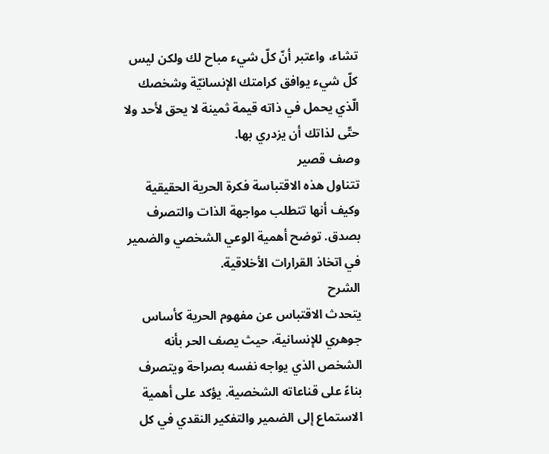تشاء، واعتبر أنّ كلّ شيء مباح لك ولكن ليس كلّ شيء يوافق كرامتك الإنسانيّة وشخصك الّذي يحمل في ذاته قيمة ثمينة لا يحق لأحد ولا حتّى لذاتك أن يزدري بها.
وصف قصير
تتناول هذه الاقتباسة فكرة الحرية الحقيقية وكيف أنها تتطلب مواجهة الذات والتصرف بصدق. توضح أهمية الوعي الشخصي والضمير في اتخاذ القرارات الأخلاقية.
الشرح
يتحدث الاقتباس عن مفهوم الحرية كأساس جوهري للإنسانية، حيث يصف الحر بأنه الشخص الذي يواجه نفسه بصراحة ويتصرف بناءً على قناعاته الشخصية. يؤكد على أهمية الاستماع إلى الضمير والتفكير النقدي في كل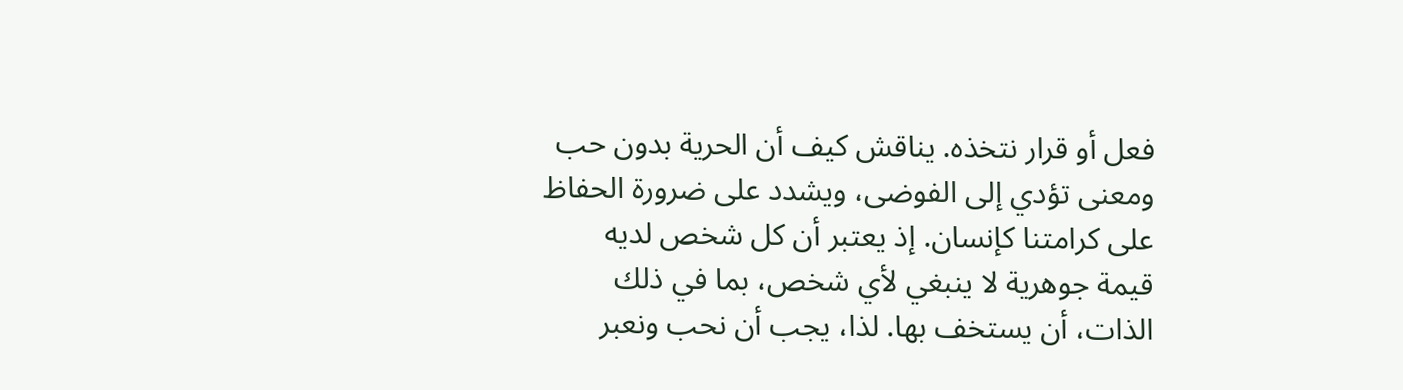فعل أو قرار نتخذه. يناقش كيف أن الحرية بدون حب ومعنى تؤدي إلى الفوضى، ويشدد على ضرورة الحفاظ على كرامتنا كإنسان. إذ يعتبر أن كل شخص لديه قيمة جوهرية لا ينبغي لأي شخص، بما في ذلك الذات، أن يستخف بها. لذا، يجب أن نحب ونعبر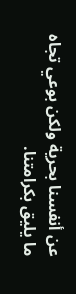عن أنفسنا بحرية ولكن بوعي تجاه ما يليق بكرامتنا.